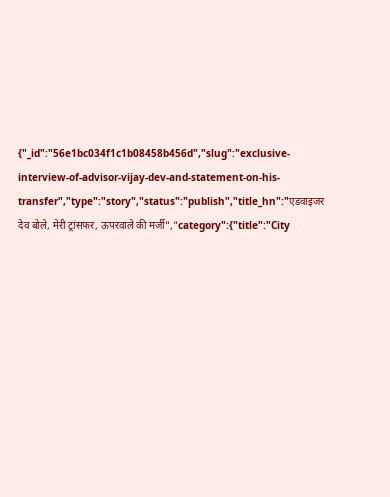{"_id":"56e1bc034f1c1b08458b456d","slug":"exclusive-interview-of-advisor-vijay-dev-and-statement-on-his-transfer","type":"story","status":"publish","title_hn":"एडवाइजर देव बोले, मेरी ट्रांसफर, ऊपरवाले की मर्जी","category":{"title":"City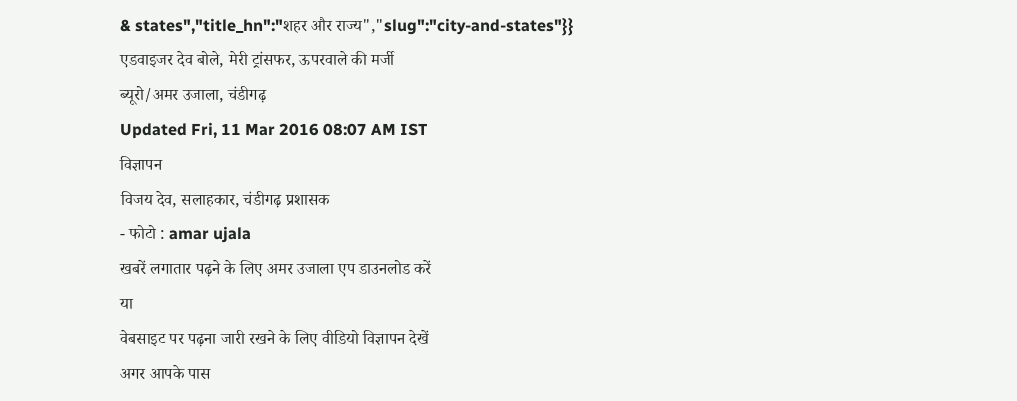& states","title_hn":"शहर और राज्य","slug":"city-and-states"}}
एडवाइजर देव बोले, मेरी ट्रांसफर, ऊपरवाले की मर्जी
ब्यूरो/अमर उजाला, चंडीगढ़
Updated Fri, 11 Mar 2016 08:07 AM IST
विज्ञापन
विजय देव, सलाहकार, चंडीगढ़ प्रशासक
- फोटो : amar ujala
खबरें लगातार पढ़ने के लिए अमर उजाला एप डाउनलोड करें
या
वेबसाइट पर पढ़ना जारी रखने के लिए वीडियो विज्ञापन देखें
अगर आपके पास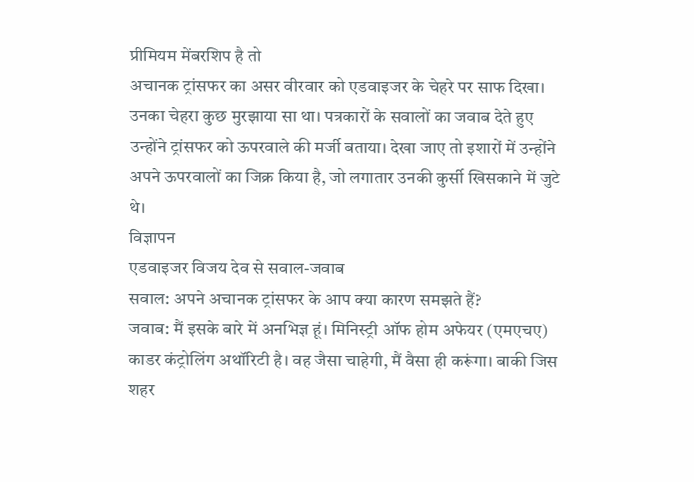प्रीमियम मेंबरशिप है तो
अचानक ट्रांसफर का असर वीरवार को एडवाइजर के चेहरे पर साफ दिखा। उनका चेहरा कुछ मुरझाया सा था। पत्रकारों के सवालों का जवाब देते हुए उन्होंने ट्रांसफर को ऊपरवाले की मर्जी बताया। देखा जाए तो इशारों में उन्होंने अपने ऊपरवालों का जिक्र किया है, जो लगातार उनकी कुर्सी खिसकाने में जुटे थे।
विज्ञापन
एडवाइजर विजय देव से सवाल-जवाब
सवाल: अपने अचानक ट्रांसफर के आप क्या कारण समझते हैं?
जवाब: मैं इसके बारे में अनभिज्ञ हूं। मिनिस्ट्री ऑफ होम अफेयर (एमएचए) काडर कंट्रोलिंग अथॉरिटी है। वह जैसा चाहेगी, मैं वैसा ही करूंगा। बाकी जिस शहर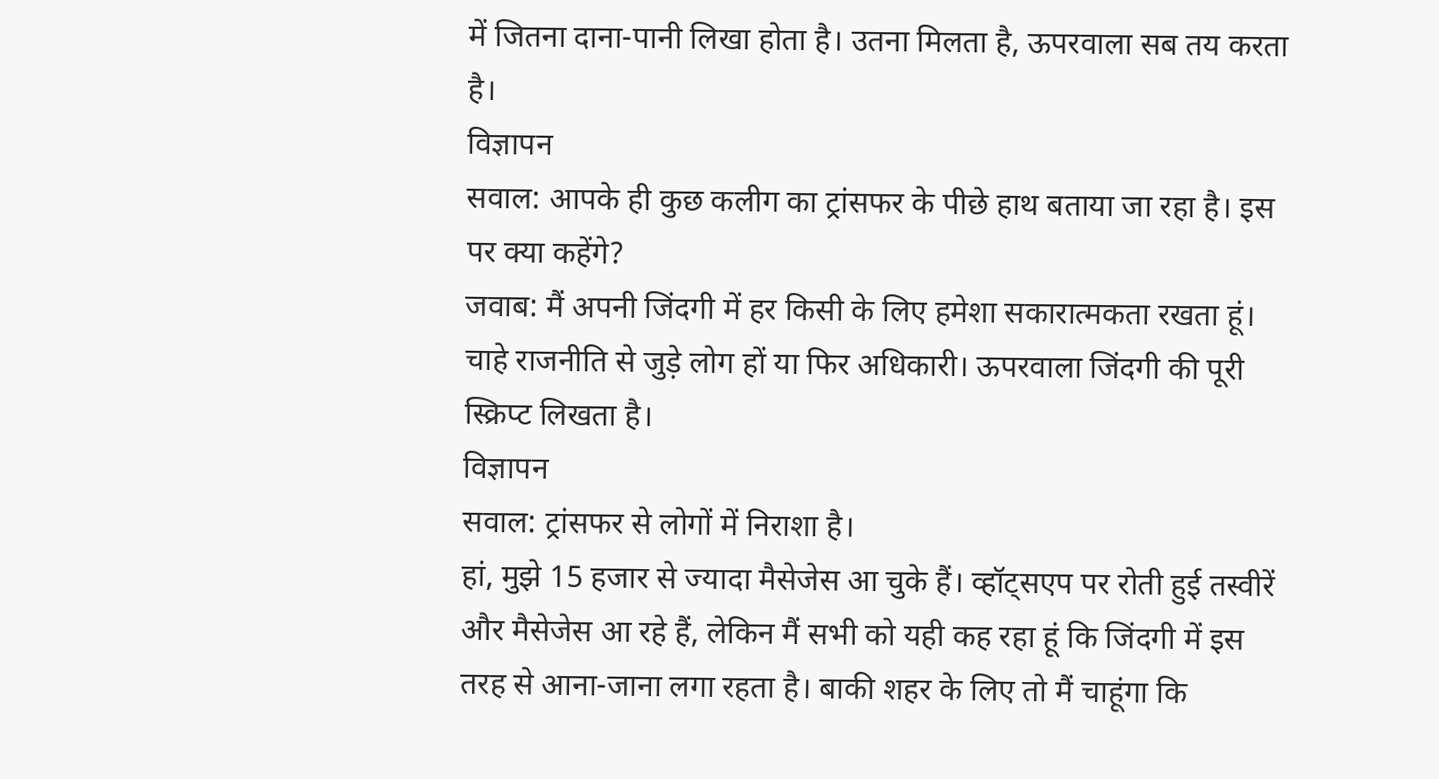में जितना दाना-पानी लिखा होता है। उतना मिलता है, ऊपरवाला सब तय करता है।
विज्ञापन
सवाल: आपके ही कुछ कलीग का ट्रांसफर के पीछे हाथ बताया जा रहा है। इस पर क्या कहेंगे?
जवाब: मैं अपनी जिंदगी में हर किसी के लिए हमेशा सकारात्मकता रखता हूं। चाहे राजनीति से जुड़े लोग हों या फिर अधिकारी। ऊपरवाला जिंदगी की पूरी स्क्रिप्ट लिखता है।
विज्ञापन
सवाल: ट्रांसफर से लोगों में निराशा है।
हां, मुझे 15 हजार से ज्यादा मैसेजेस आ चुके हैं। व्हॉट्सएप पर रोती हुई तस्वीरें और मैसेजेस आ रहे हैं, लेकिन मैं सभी को यही कह रहा हूं कि जिंदगी में इस तरह से आना-जाना लगा रहता है। बाकी शहर के लिए तो मैं चाहूंगा कि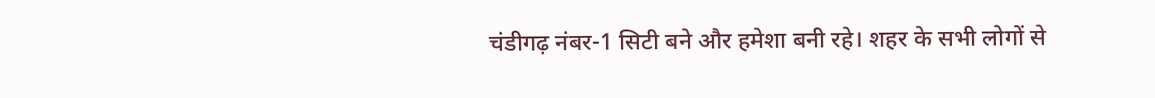चंडीगढ़ नंबर-1 सिटी बने और हमेशा बनी रहे। शहर के सभी लोगों से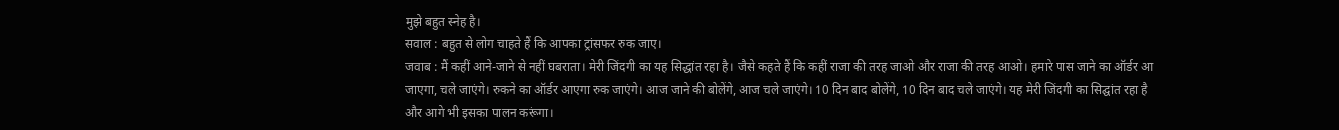मुझे बहुत स्नेह है।
सवाल : बहुत से लोग चाहते हैं कि आपका ट्रांसफर रुक जाए।
जवाब : मैं कहीं आने-जाने से नहीं घबराता। मेरी जिंदगी का यह सिद्धांत रहा है। जैसे कहते हैं कि कहीं राजा की तरह जाओ और राजा की तरह आओ। हमारे पास जाने का ऑर्डर आ जाएगा, चले जाएंगे। रुकने का ऑर्डर आएगा रुक जाएंगे। आज जाने की बोलेंगे, आज चले जाएंगे। 10 दिन बाद बोलेंगे, 10 दिन बाद चले जाएंगे। यह मेरी जिंदगी का सिद्घांत रहा है और आगे भी इसका पालन करूंगा।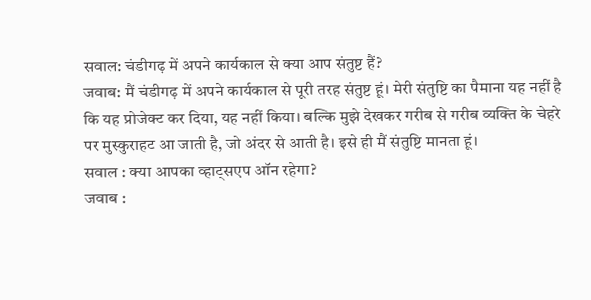सवाल: चंडीगढ़ में अपने कार्यकाल से क्या आप संतुष्ट हैं?
जवाब: मैं चंडीगढ़ में अपने कार्यकाल से पूरी तरह संतुष्ट हूं। मेरी संतुष्टि का पैमाना यह नहीं है कि यह प्रोजेक्ट कर दिया, यह नहीं किया। बल्कि मुझे देखकर गरीब से गरीब व्यक्ति के चेहरे पर मुस्कुराहट आ जाती है, जो अंदर से आती है। इसे ही मैं संतुष्टि मानता हूं।
सवाल : क्या आपका व्हाट्सएप ऑन रहेगा?
जवाब :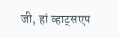जी, हां व्हाट्सएप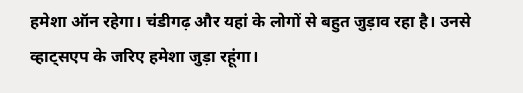हमेशा ऑन रहेगा। चंडीगढ़ और यहां के लोगों से बहुत जुड़ाव रहा है। उनसे व्हाट्सएप के जरिए हमेशा जुड़ा रहूंगा।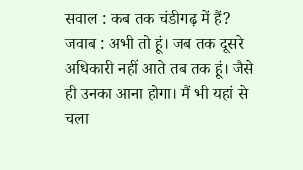सवाल : कब तक चंडीगढ़ में हैं?
जवाब : अभी तो हूं। जब तक दूसरे अधिकारी नहीं आते तब तक हूं। जैसे ही उनका आना होगा। मैं भी यहां से चला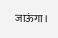जाऊंगा।